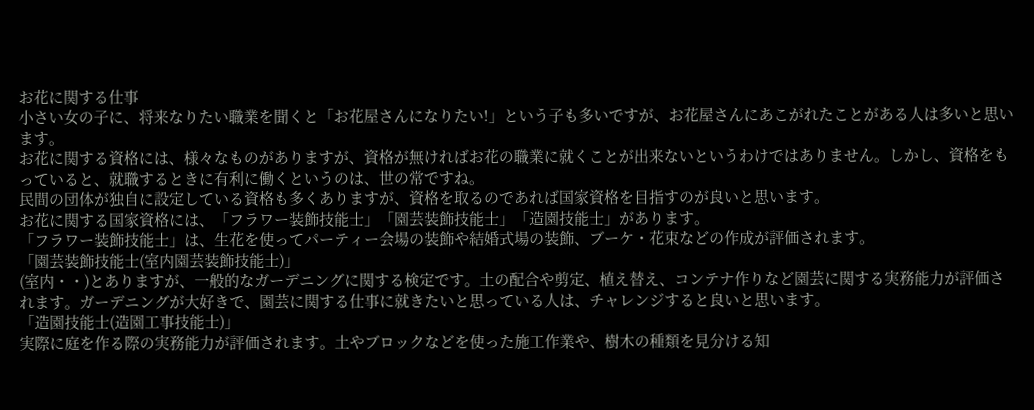お花に関する仕事
小さい女の子に、将来なりたい職業を聞くと「お花屋さんになりたい!」という子も多いですが、お花屋さんにあこがれたことがある人は多いと思います。
お花に関する資格には、様々なものがありますが、資格が無ければお花の職業に就くことが出来ないというわけではありません。しかし、資格をもっていると、就職するときに有利に働くというのは、世の常ですね。
民間の団体が独自に設定している資格も多くありますが、資格を取るのであれば国家資格を目指すのが良いと思います。
お花に関する国家資格には、「フラワー装飾技能士」「園芸装飾技能士」「造園技能士」があります。
「フラワー装飾技能士」は、生花を使ってパーティー会場の装飾や結婚式場の装飾、ブーケ・花束などの作成が評価されます。
「園芸装飾技能士(室内園芸装飾技能士)」
(室内・・)とありますが、一般的なガーデニングに関する検定です。土の配合や剪定、植え替え、コンテナ作りなど園芸に関する実務能力が評価されます。ガーデニングが大好きで、園芸に関する仕事に就きたいと思っている人は、チャレンジすると良いと思います。
「造園技能士(造園工事技能士)」
実際に庭を作る際の実務能力が評価されます。土やブロックなどを使った施工作業や、樹木の種類を見分ける知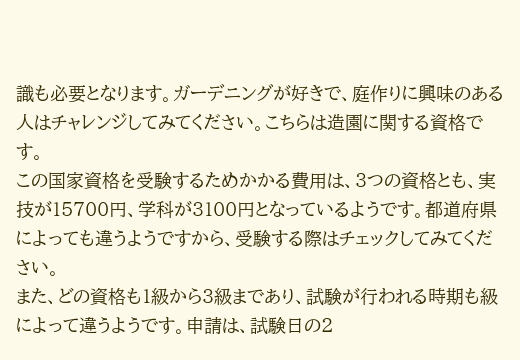識も必要となります。ガーデニングが好きで、庭作りに興味のある人はチャレンジしてみてください。こちらは造園に関する資格です。
この国家資格を受験するためかかる費用は、3つの資格とも、実技が15700円、学科が3100円となっているようです。都道府県によっても違うようですから、受験する際はチェックしてみてください。
また、どの資格も1級から3級まであり、試験が行われる時期も級によって違うようです。申請は、試験日の2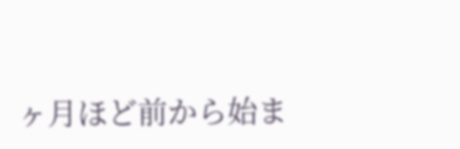ヶ月ほど前から始ま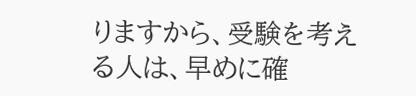りますから、受験を考える人は、早めに確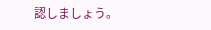認しましょう。